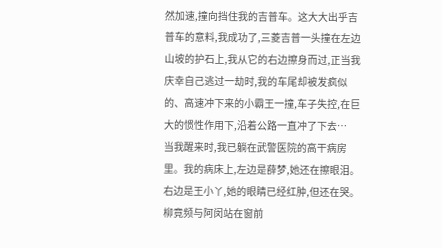然加速,撞向挡住我的吉普车。这大大出乎吉普车的意料,我成功了,三菱吉普一头撞在左边山坡的护石上,我从它的右边擦身而过,正当我庆幸自己逃过一劫时,我的车尾却被发疯似的、高速冲下来的小霸王一撞,车子失控,在巨大的惯性作用下,沿着公路一直冲了下去…
当我醒来时,我已躺在武警医院的高干病房里。我的病床上,左边是薛梦,她还在擦眼泪。右边是王小丫,她的眼睛已经红肿,但还在哭。柳竟频与阿闵站在窗前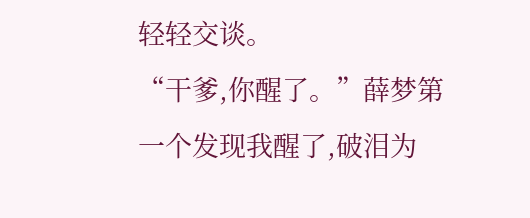轻轻交谈。
“干爹,你醒了。”薛梦第一个发现我醒了,破泪为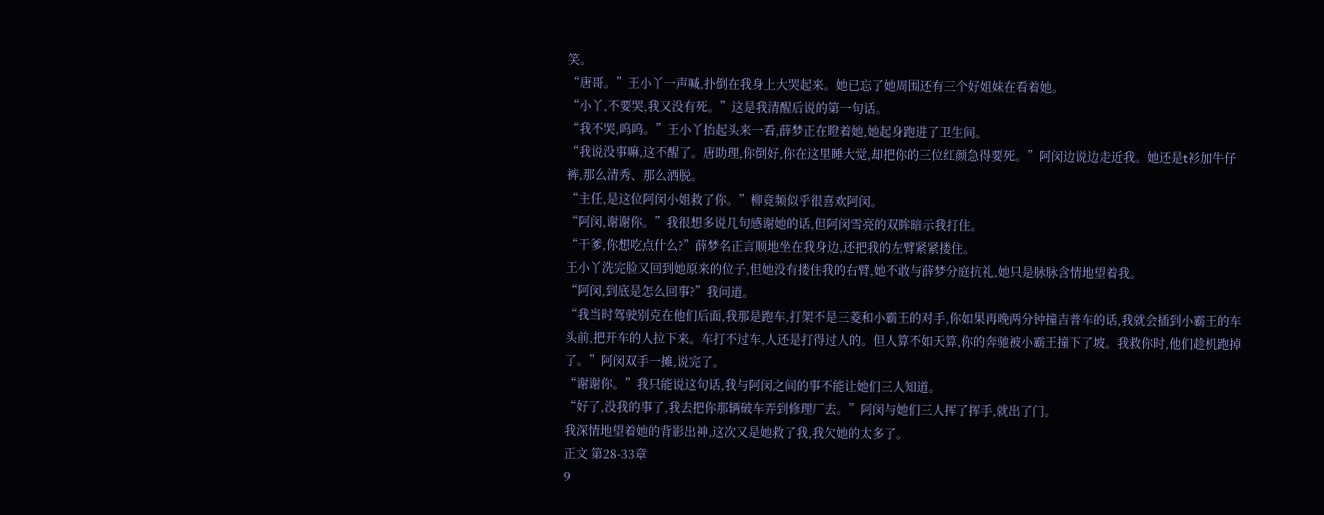笑。
“唐哥。”王小丫一声喊,扑倒在我身上大哭起来。她已忘了她周围还有三个好姐妹在看着她。
“小丫,不要哭,我又没有死。”这是我清醒后说的第一句话。
“我不哭,呜呜。”王小丫抬起头来一看,薛梦正在瞪着她,她起身跑进了卫生间。
“我说没事嘛,这不醒了。唐助理,你倒好,你在这里睡大觉,却把你的三位红颜急得要死。”阿闵边说边走近我。她还是t衫加牛仔裤,那么清秀、那么洒脱。
“主任,是这位阿闵小姐救了你。”柳竟频似乎很喜欢阿闵。
“阿闵,谢谢你。”我很想多说几句感谢她的话,但阿闵雪亮的双眸暗示我打住。
“干爹,你想吃点什么?”薛梦名正言顺地坐在我身边,还把我的左臂紧紧搂住。
王小丫洗完脸又回到她原来的位子,但她没有搂住我的右臂,她不敢与薛梦分庭抗礼,她只是脉脉含情地望着我。
“阿闵,到底是怎么回事?”我问道。
“我当时驾驶别克在他们后面,我那是跑车,打架不是三菱和小霸王的对手,你如果再晚两分钟撞吉普车的话,我就会插到小霸王的车头前,把开车的人拉下来。车打不过车,人还是打得过人的。但人算不如天算,你的奔驰被小霸王撞下了坡。我救你时,他们趁机跑掉了。”阿闵双手一摊,说完了。
“谢谢你。”我只能说这句话,我与阿闵之间的事不能让她们三人知道。
“好了,没我的事了,我去把你那辆破车弄到修理厂去。”阿闵与她们三人挥了挥手,就出了门。
我深情地望着她的背影出神,这次又是她救了我,我欠她的太多了。
正文 第28-33章
9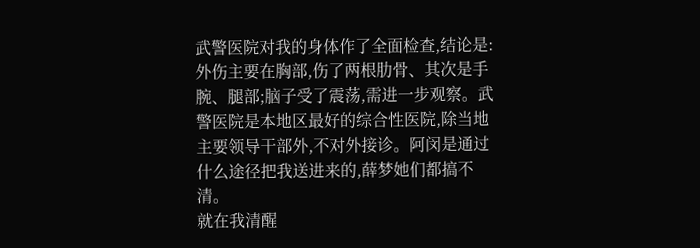武警医院对我的身体作了全面检查,结论是:外伤主要在胸部,伤了两根肋骨、其次是手腕、腿部;脑子受了震荡,需进一步观察。武警医院是本地区最好的综合性医院,除当地主要领导干部外,不对外接诊。阿闵是通过什么途径把我送进来的,薛梦她们都搞不清。
就在我清醒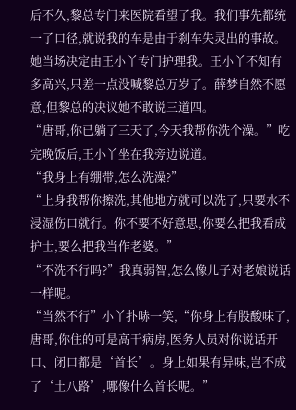后不久,黎总专门来医院看望了我。我们事先都统一了口径,就说我的车是由于刹车失灵出的事故。她当场决定由王小丫专门护理我。王小丫不知有多高兴,只差一点没喊黎总万岁了。薛梦自然不愿意,但黎总的决议她不敢说三道四。
“唐哥,你已躺了三天了,今天我帮你洗个澡。”吃完晚饭后,王小丫坐在我旁边说道。
“我身上有绷带,怎么洗澡?”
“上身我帮你擦洗,其他地方就可以洗了,只要水不浸湿伤口就行。你不要不好意思,你要么把我看成护士,要么把我当作老婆。”
“不洗不行吗?”我真弱智,怎么像儿子对老娘说话一样呢。
“当然不行”小丫扑哧一笑,“你身上有股酸味了,唐哥,你住的可是高干病房,医务人员对你说话开口、闭口都是‘首长’。身上如果有异味,岂不成了‘土八路’,哪像什么首长呢。”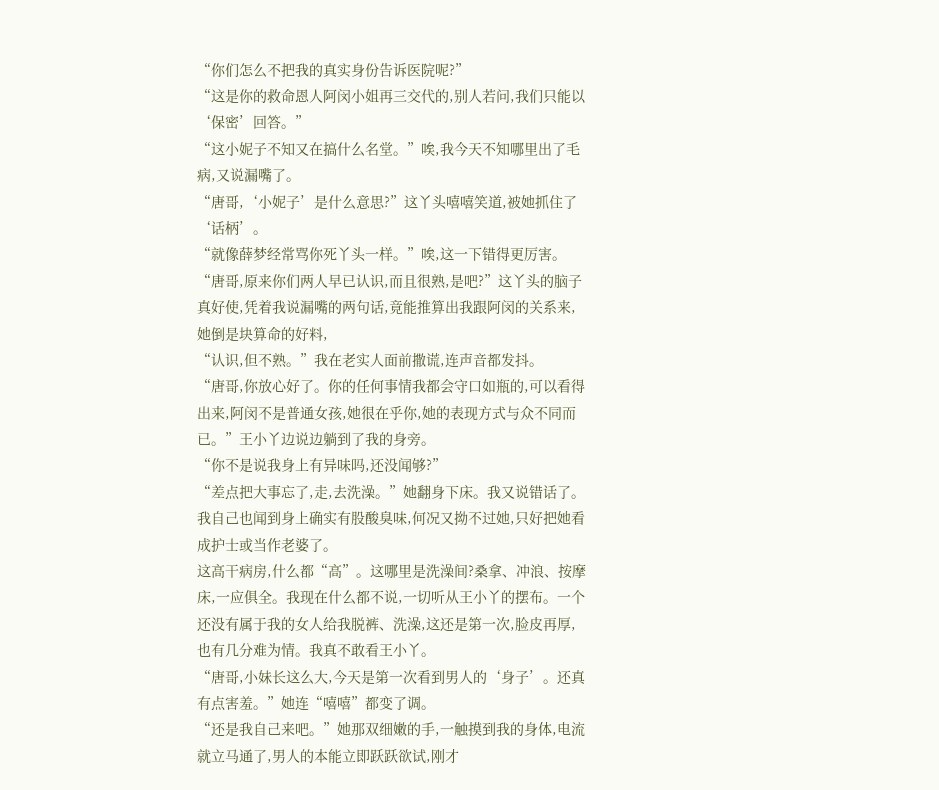“你们怎么不把我的真实身份告诉医院呢?”
“这是你的救命恩人阿闵小姐再三交代的,别人若问,我们只能以‘保密’回答。”
“这小妮子不知又在搞什么名堂。”唉,我今天不知哪里出了毛病,又说漏嘴了。
“唐哥,‘小妮子’是什么意思?”这丫头嘻嘻笑道,被她抓住了‘话柄’。
“就像薛梦经常骂你死丫头一样。”唉,这一下错得更厉害。
“唐哥,原来你们两人早已认识,而且很熟,是吧?”这丫头的脑子真好使,凭着我说漏嘴的两句话,竟能推算出我跟阿闵的关系来,她倒是块算命的好料,
“认识,但不熟。”我在老实人面前撒谎,连声音都发抖。
“唐哥,你放心好了。你的任何事情我都会守口如瓶的,可以看得出来,阿闵不是普通女孩,她很在乎你,她的表现方式与众不同而已。”王小丫边说边躺到了我的身旁。
“你不是说我身上有异味吗,还没闻够?”
“差点把大事忘了,走,去洗澡。”她翻身下床。我又说错话了。
我自己也闻到身上确实有股酸臭味,何况又拗不过她,只好把她看成护士或当作老婆了。
这高干病房,什么都“高”。这哪里是洗澡间?桑拿、冲浪、按摩床,一应俱全。我现在什么都不说,一切听从王小丫的摆布。一个还没有属于我的女人给我脱裤、洗澡,这还是第一次,脸皮再厚,也有几分难为情。我真不敢看王小丫。
“唐哥,小妹长这么大,今天是第一次看到男人的‘身子’。还真有点害羞。”她连“嘻嘻”都变了调。
“还是我自己来吧。”她那双细嫩的手,一触摸到我的身体,电流就立马通了,男人的本能立即跃跃欲试,刚才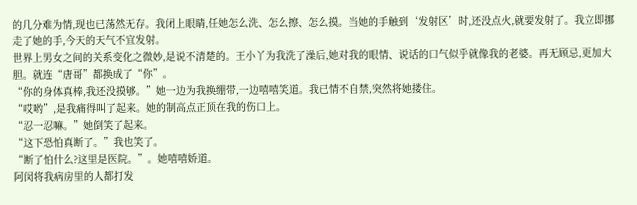的几分难为情,现也已荡然无存。我闭上眼睛,任她怎么洗、怎么擦、怎么摸。当她的手触到‘发射区’时,还没点火,就要发射了。我立即挪走了她的手,今天的天气不宜发射。
世界上男女之间的关系变化之微妙,是说不清楚的。王小丫为我洗了澡后,她对我的眼情、说话的口气似乎就像我的老婆。再无顾忌,更加大胆。就连“唐哥”都换成了“你”。
“你的身体真棒,我还没摸够。”她一边为我换绷带,一边嘻嘻笑道。我已情不自禁,突然将她搂住。
“哎哟”,是我痛得叫了起来。她的制高点正顶在我的伤口上。
“忍一忍嘛。”她倒笑了起来。
“这下恐怕真断了。”我也笑了。
“断了怕什么?这里是医院。”。她嘻嘻娇道。
阿闵将我病房里的人都打发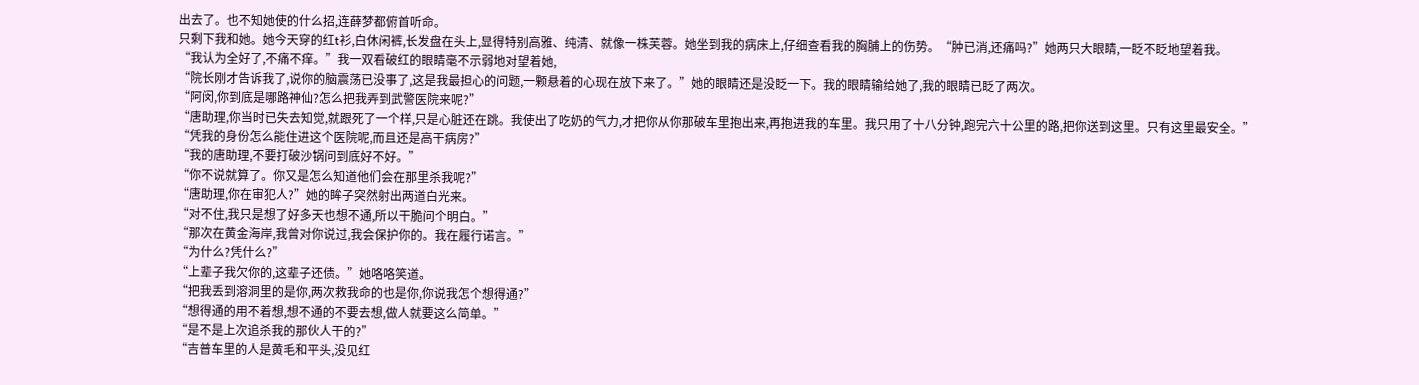出去了。也不知她使的什么招,连薛梦都俯首听命。
只剩下我和她。她今天穿的红t衫,白休闲裤,长发盘在头上,显得特别高雅、纯清、就像一株芙蓉。她坐到我的病床上,仔细查看我的胸脯上的伤势。“肿已消,还痛吗?”她两只大眼睛,一眨不眨地望着我。
“我认为全好了,不痛不痒。”我一双看破红的眼睛毫不示弱地对望着她,
“院长刚才告诉我了,说你的脑震荡已没事了,这是我最担心的问题,一颗悬着的心现在放下来了。”她的眼睛还是没眨一下。我的眼睛输给她了,我的眼睛已眨了两次。
“阿闵,你到底是哪路神仙?怎么把我弄到武警医院来呢?”
“唐助理,你当时已失去知觉,就跟死了一个样,只是心脏还在跳。我使出了吃奶的气力,才把你从你那破车里抱出来,再抱进我的车里。我只用了十八分钟,跑完六十公里的路,把你送到这里。只有这里最安全。”
“凭我的身份怎么能住进这个医院呢,而且还是高干病房?”
“我的唐助理,不要打破沙锅问到底好不好。”
“你不说就算了。你又是怎么知道他们会在那里杀我呢?”
“唐助理,你在审犯人?”她的眸子突然射出两道白光来。
“对不住,我只是想了好多天也想不通,所以干脆问个明白。”
“那次在黄金海岸,我曾对你说过,我会保护你的。我在履行诺言。”
“为什么?凭什么?”
“上辈子我欠你的,这辈子还债。”她咯咯笑道。
“把我丢到溶洞里的是你,两次救我命的也是你,你说我怎个想得通?”
“想得通的用不着想,想不通的不要去想,做人就要这么简单。”
“是不是上次追杀我的那伙人干的?”
“吉普车里的人是黄毛和平头,没见红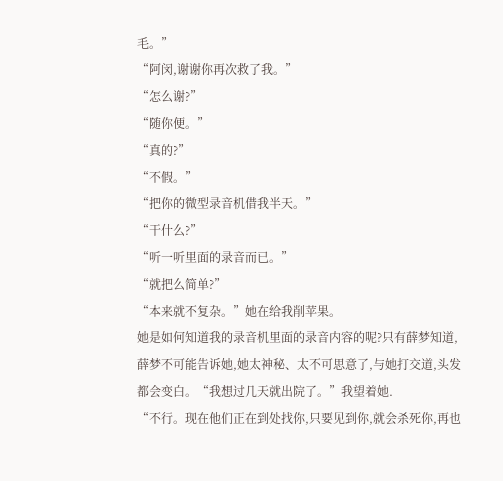毛。”
“阿闵,谢谢你再次救了我。”
“怎么谢?”
“随你便。”
“真的?”
“不假。”
“把你的微型录音机借我半天。”
“干什么?”
“听一听里面的录音而已。”
“就把么简单?”
“本来就不复杂。”她在给我削苹果。
她是如何知道我的录音机里面的录音内容的呢?只有薛梦知道,薛梦不可能告诉她,她太神秘、太不可思意了,与她打交道,头发都会变白。“我想过几天就出院了。”我望着她.
“不行。现在他们正在到处找你,只要见到你,就会杀死你,再也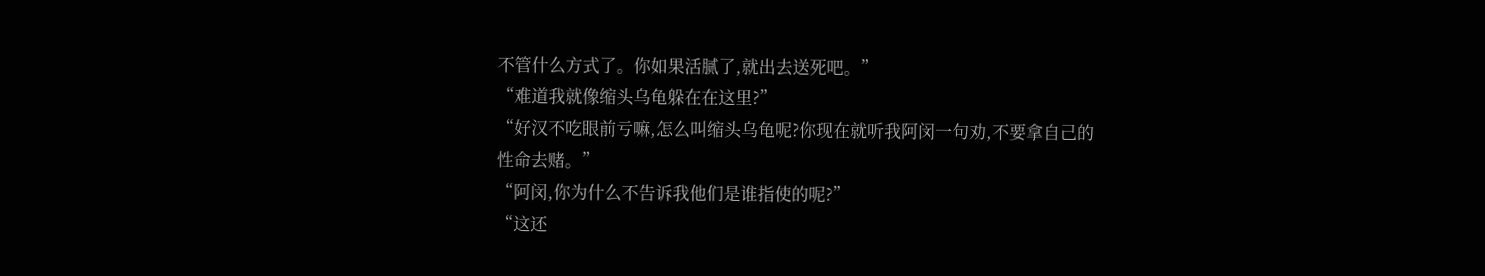不管什么方式了。你如果活腻了,就出去送死吧。”
“难道我就像缩头乌龟躲在在这里?”
“好汉不吃眼前亏嘛,怎么叫缩头乌龟呢?你现在就听我阿闵一句劝,不要拿自己的性命去赌。”
“阿闵,你为什么不告诉我他们是谁指使的呢?”
“这还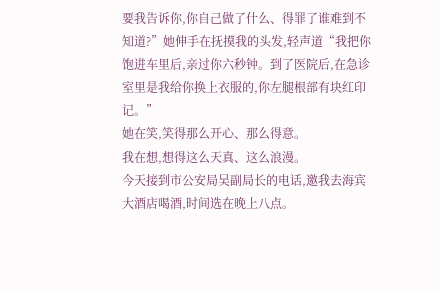要我告诉你,你自己做了什么、得罪了谁难到不知道?”她伸手在抚摸我的头发,轻声道“我把你饱进车里后,亲过你六秒钟。到了医院后,在急诊室里是我给你换上衣服的,你左腿根部有块红印记。”
她在笑,笑得那么开心、那么得意。
我在想,想得这么天真、这么浪漫。
今天接到市公安局吴副局长的电话,邀我去海宾大酒店喝酒,时间选在晚上八点。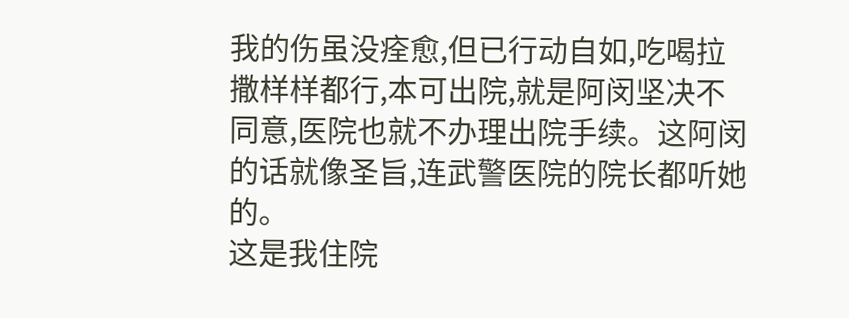我的伤虽没痊愈,但已行动自如,吃喝拉撒样样都行,本可出院,就是阿闵坚决不同意,医院也就不办理出院手续。这阿闵的话就像圣旨,连武警医院的院长都听她的。
这是我住院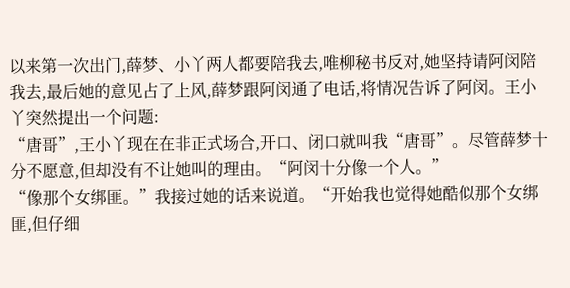以来第一次出门,薛梦、小丫两人都要陪我去,唯柳秘书反对,她坚持请阿闵陪我去,最后她的意见占了上风,薛梦跟阿闵通了电话,将情况告诉了阿闵。王小丫突然提出一个问题:
“唐哥”,王小丫现在在非正式场合,开口、闭口就叫我“唐哥”。尽管薛梦十分不愿意,但却没有不让她叫的理由。“阿闵十分像一个人。”
“像那个女绑匪。”我接过她的话来说道。“开始我也觉得她酷似那个女绑匪,但仔细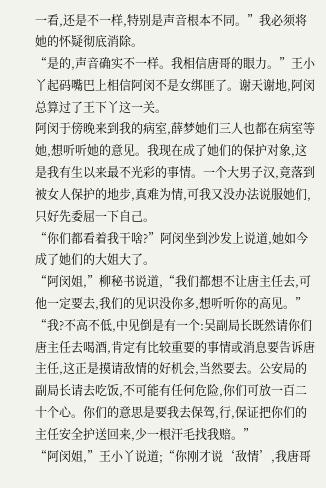一看,还是不一样,特别是声音根本不同。”我必须将她的怀疑彻底消除。
“是的,声音确实不一样。我相信唐哥的眼力。”王小丫起码嘴巴上相信阿闵不是女绑匪了。谢天谢地,阿闵总算过了王下丫这一关。
阿闵于傍晚来到我的病室,薛梦她们三人也都在病室等她,想听听她的意见。我现在成了她们的保护对象,这是我有生以来最不光彩的事情。一个大男子汉,竟落到被女人保护的地步,真难为情,可我又没办法说服她们,只好先委屈一下自己。
“你们都看着我干啥?”阿闵坐到沙发上说道,她如今成了她们的大姐大了。
“阿闵姐,”柳秘书说道,“我们都想不让唐主任去,可他一定要去,我们的见识没你多,想听听你的高见。”
“我?不高不低,中见倒是有一个:吴副局长既然请你们唐主任去喝酒,肯定有比较重要的事情或消息要告诉唐主任,这正是摸请敌情的好机会,当然要去。公安局的副局长请去吃饭,不可能有任何危险,你们可放一百二十个心。你们的意思是要我去保驾,行,保证把你们的主任安全护送回来,少一根汗毛找我赔。”
“阿闵姐,”王小丫说道;“你刚才说‘敌情’,我唐哥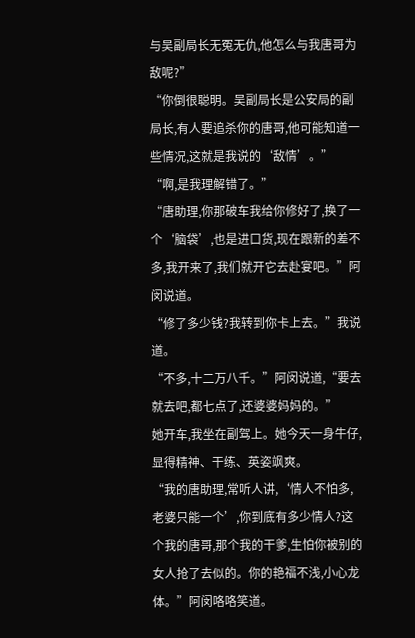与吴副局长无冤无仇,他怎么与我唐哥为敌呢?”
“你倒很聪明。吴副局长是公安局的副局长,有人要追杀你的唐哥,他可能知道一些情况,这就是我说的‘敌情’。”
“啊,是我理解错了。”
“唐助理,你那破车我给你修好了,换了一个‘脑袋’,也是进口货,现在跟新的差不多,我开来了,我们就开它去赴宴吧。”阿闵说道。
“修了多少钱?我转到你卡上去。”我说道。
“不多,十二万八千。”阿闵说道,“要去就去吧,都七点了,还婆婆妈妈的。”
她开车,我坐在副驾上。她今天一身牛仔,显得精神、干练、英姿飒爽。
“我的唐助理,常听人讲,‘情人不怕多,老婆只能一个’,你到底有多少情人?这个我的唐哥,那个我的干爹,生怕你被别的女人抢了去似的。你的艳福不浅,小心龙体。”阿闵咯咯笑道。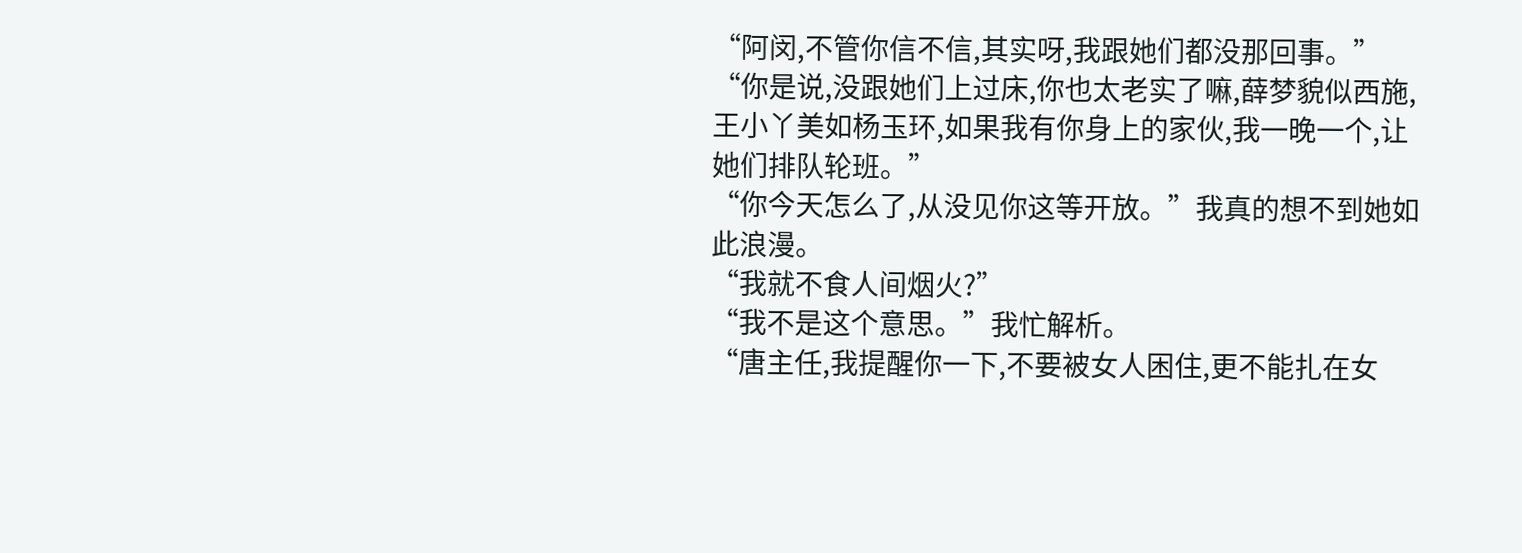“阿闵,不管你信不信,其实呀,我跟她们都没那回事。”
“你是说,没跟她们上过床,你也太老实了嘛,薛梦貌似西施,王小丫美如杨玉环,如果我有你身上的家伙,我一晚一个,让她们排队轮班。”
“你今天怎么了,从没见你这等开放。”我真的想不到她如此浪漫。
“我就不食人间烟火?”
“我不是这个意思。”我忙解析。
“唐主任,我提醒你一下,不要被女人困住,更不能扎在女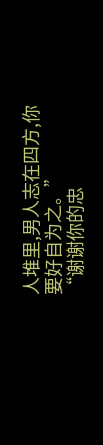人堆里,男人志在四方,你要好自为之。”
“谢谢你的忠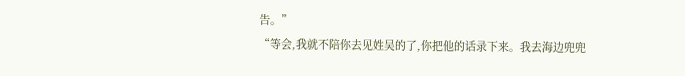告。”
“等会,我就不陪你去见姓吴的了,你把他的话录下来。我去海边兜兜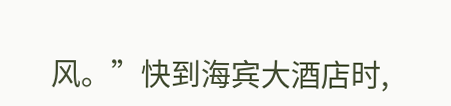风。”快到海宾大酒店时,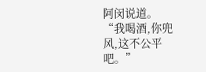阿闵说道。
“我喝酒,你兜风,这不公平吧。”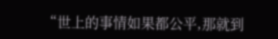“世上的事情如果都公平,那就到